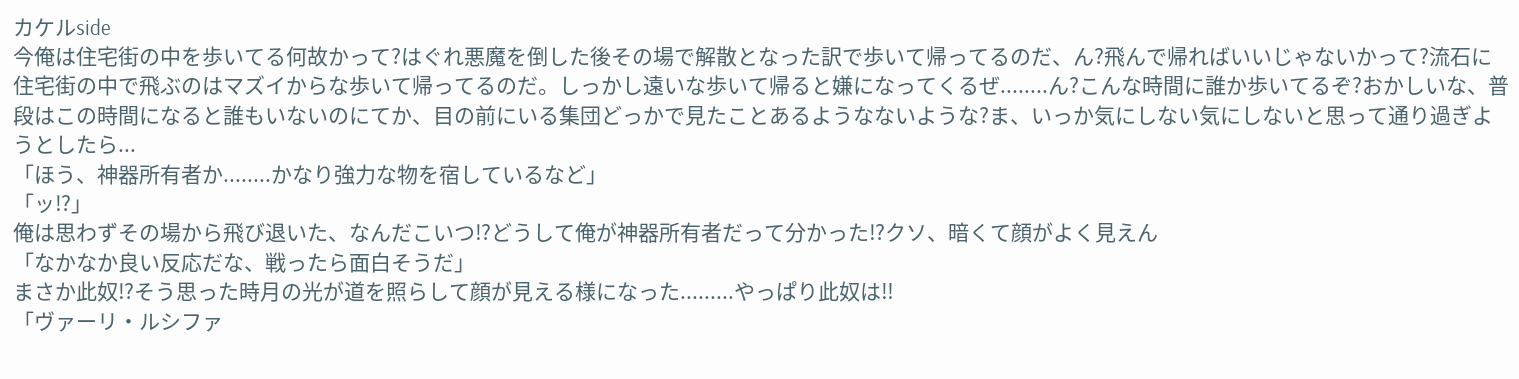カケルside
今俺は住宅街の中を歩いてる何故かって?はぐれ悪魔を倒した後その場で解散となった訳で歩いて帰ってるのだ、ん?飛んで帰ればいいじゃないかって?流石に住宅街の中で飛ぶのはマズイからな歩いて帰ってるのだ。しっかし遠いな歩いて帰ると嫌になってくるぜ........ん?こんな時間に誰か歩いてるぞ?おかしいな、普段はこの時間になると誰もいないのにてか、目の前にいる集団どっかで見たことあるようなないような?ま、いっか気にしない気にしないと思って通り過ぎようとしたら...
「ほう、神器所有者か........かなり強力な物を宿しているなど」
「ッ⁉」
俺は思わずその場から飛び退いた、なんだこいつ⁉どうして俺が神器所有者だって分かった⁉クソ、暗くて顔がよく見えん
「なかなか良い反応だな、戦ったら面白そうだ」
まさか此奴⁉そう思った時月の光が道を照らして顔が見える様になった.........やっぱり此奴は‼
「ヴァーリ・ルシファ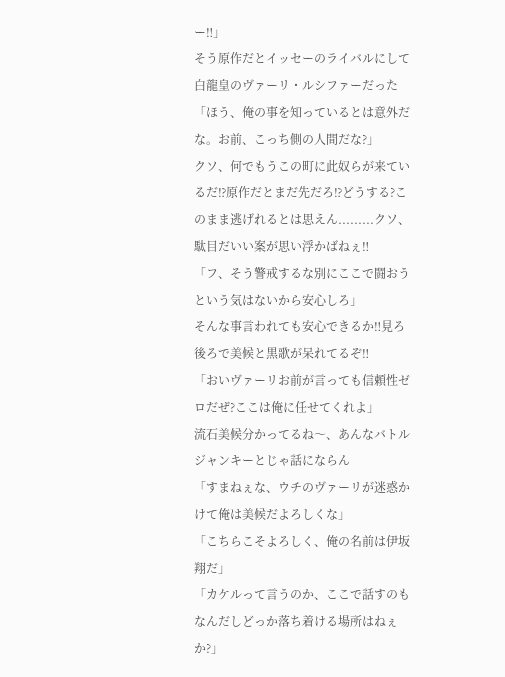ー‼」
そう原作だとイッセーのライバルにして白龍皇のヴァーリ・ルシファーだった
「ほう、俺の事を知っているとは意外だな。お前、こっち側の人間だな?」
クソ、何でもうこの町に此奴らが来ているだ⁉原作だとまだ先だろ⁉どうする?このまま逃げれるとは思えん.........クソ、駄目だいい案が思い浮かばねぇ‼
「フ、そう警戒するな別にここで闘おうという気はないから安心しろ」
そんな事言われても安心できるか‼見ろ後ろで美候と黒歌が呆れてるぞ‼
「おいヴァーリお前が言っても信頼性ゼロだぜ?ここは俺に任せてくれよ」
流石美候分かってるね〜、あんなバトルジャンキーとじゃ話にならん
「すまねぇな、ウチのヴァーリが迷惑かけて俺は美候だよろしくな」
「こちらこそよろしく、俺の名前は伊坂翔だ」
「カケルって言うのか、ここで話すのもなんだしどっか落ち着ける場所はねぇか?」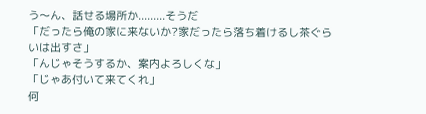う〜ん、話せる場所か.........そうだ
「だったら俺の家に来ないか?家だったら落ち着けるし茶ぐらいは出すさ」
「んじゃそうするか、案内よろしくな」
「じゃあ付いて来てくれ」
何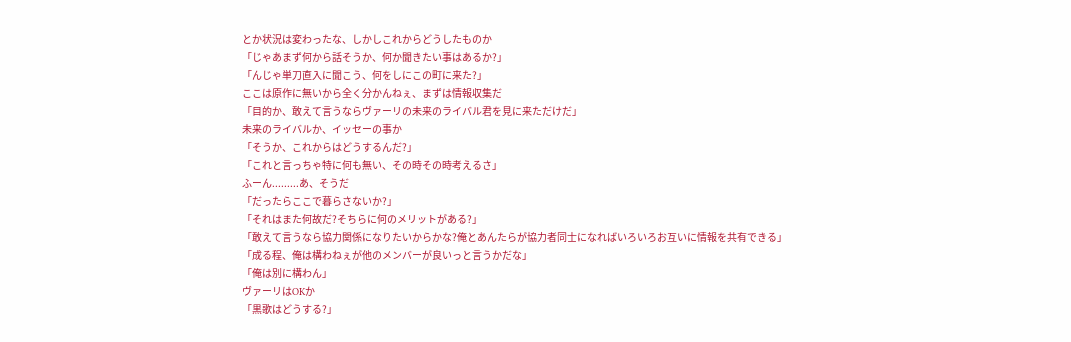とか状況は変わったな、しかしこれからどうしたものか
「じゃあまず何から話そうか、何か聞きたい事はあるか?」
「んじゃ単刀直入に聞こう、何をしにこの町に来た?」
ここは原作に無いから全く分かんねぇ、まずは情報収集だ
「目的か、敢えて言うならヴァーリの未来のライバル君を見に来ただけだ」
未来のライバルか、イッセーの事か
「そうか、これからはどうするんだ?」
「これと言っちゃ特に何も無い、その時その時考えるさ」
ふーん.........あ、そうだ
「だったらここで暮らさないか?」
「それはまた何故だ?そちらに何のメリットがある?」
「敢えて言うなら協力関係になりたいからかな?俺とあんたらが協力者同士になればいろいろお互いに情報を共有できる」
「成る程、俺は構わねぇが他のメンバーが良いっと言うかだな」
「俺は別に構わん」
ヴァーリはOKか
「黒歌はどうする?」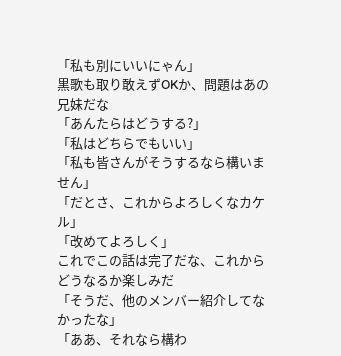「私も別にいいにゃん」
黒歌も取り敢えずOKか、問題はあの兄妹だな
「あんたらはどうする?」
「私はどちらでもいい」
「私も皆さんがそうするなら構いません」
「だとさ、これからよろしくなカケル」
「改めてよろしく」
これでこの話は完了だな、これからどうなるか楽しみだ
「そうだ、他のメンバー紹介してなかったな」
「ああ、それなら構わ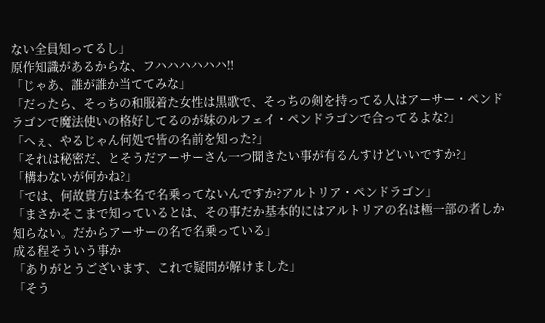ない全員知ってるし」
原作知識があるからな、フハハハハハハ‼
「じゃあ、誰が誰か当ててみな」
「だったら、そっちの和服着た女性は黒歌で、そっちの剣を持ってる人はアーサー・ペンドラゴンで魔法使いの格好してるのが妹のルフェイ・ペンドラゴンで合ってるよな?」
「へぇ、やるじゃん何処で皆の名前を知った?」
「それは秘密だ、とそうだアーサーさん一つ聞きたい事が有るんすけどいいですか?」
「構わないが何かね?」
「では、何故貴方は本名で名乗ってないんですか?アルトリア・ペンドラゴン」
「まさかそこまで知っているとは、その事だか基本的にはアルトリアの名は極一部の者しか知らない。だからアーサーの名で名乗っている」
成る程そういう事か
「ありがとうございます、これで疑問が解けました」
「そう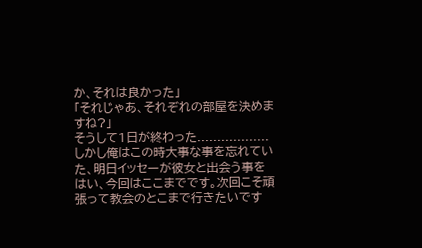か、それは良かった」
「それじゃあ、それぞれの部屋を決めますね?」
そうして1日が終わった..................しかし俺はこの時大事な事を忘れていた、明日イッセーが彼女と出会う事を
はい、今回はここまでです。次回こそ頑張って教会のとこまで行きたいです